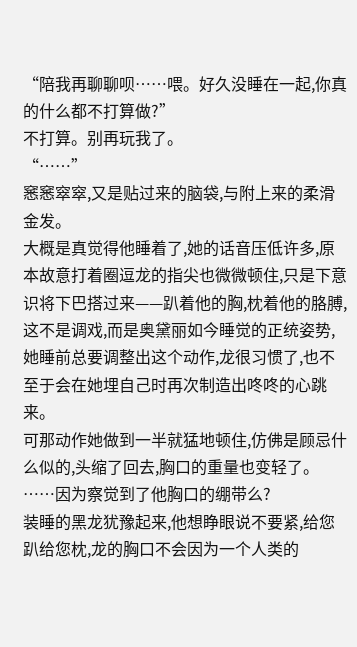“陪我再聊聊呗……喂。好久没睡在一起,你真的什么都不打算做?”
不打算。别再玩我了。
“……”
窸窸窣窣,又是贴过来的脑袋,与附上来的柔滑金发。
大概是真觉得他睡着了,她的话音压低许多,原本故意打着圈逗龙的指尖也微微顿住,只是下意识将下巴搭过来——趴着他的胸,枕着他的胳膊,这不是调戏,而是奥黛丽如今睡觉的正统姿势,她睡前总要调整出这个动作,龙很习惯了,也不至于会在她埋自己时再次制造出咚咚的心跳来。
可那动作她做到一半就猛地顿住,仿佛是顾忌什么似的,头缩了回去,胸口的重量也变轻了。
……因为察觉到了他胸口的绷带么?
装睡的黑龙犹豫起来,他想睁眼说不要紧,给您趴给您枕,龙的胸口不会因为一个人类的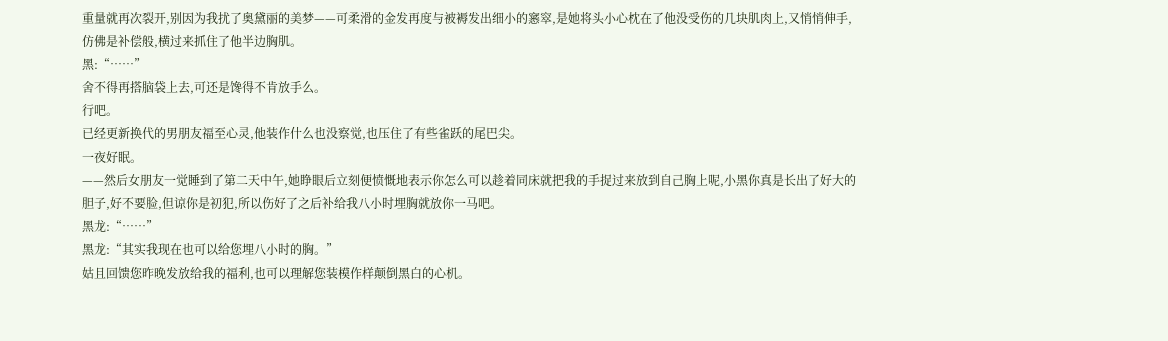重量就再次裂开,别因为我扰了奥黛丽的美梦——可柔滑的金发再度与被褥发出细小的窸窣,是她将头小心枕在了他没受伤的几块肌肉上,又悄悄伸手,仿佛是补偿般,横过来抓住了他半边胸肌。
黑:“……”
舍不得再搭脑袋上去,可还是馋得不肯放手么。
行吧。
已经更新换代的男朋友福至心灵,他装作什么也没察觉,也压住了有些雀跃的尾巴尖。
一夜好眠。
——然后女朋友一觉睡到了第二天中午,她睁眼后立刻便愤慨地表示你怎么可以趁着同床就把我的手捉过来放到自己胸上呢,小黑你真是长出了好大的胆子,好不要脸,但谅你是初犯,所以伤好了之后补给我八小时埋胸就放你一马吧。
黑龙:“……”
黑龙:“其实我现在也可以给您埋八小时的胸。”
姑且回馈您昨晚发放给我的福利,也可以理解您装模作样颠倒黑白的心机。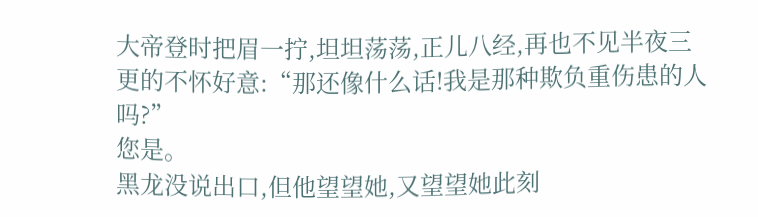大帝登时把眉一拧,坦坦荡荡,正儿八经,再也不见半夜三更的不怀好意:“那还像什么话!我是那种欺负重伤患的人吗?”
您是。
黑龙没说出口,但他望望她,又望望她此刻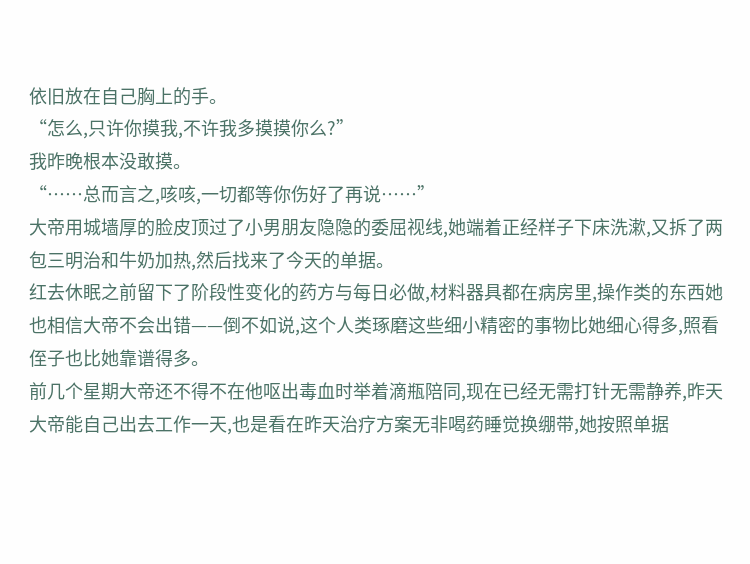依旧放在自己胸上的手。
“怎么,只许你摸我,不许我多摸摸你么?”
我昨晚根本没敢摸。
“……总而言之,咳咳,一切都等你伤好了再说……”
大帝用城墙厚的脸皮顶过了小男朋友隐隐的委屈视线,她端着正经样子下床洗漱,又拆了两包三明治和牛奶加热,然后找来了今天的单据。
红去休眠之前留下了阶段性变化的药方与每日必做,材料器具都在病房里,操作类的东西她也相信大帝不会出错——倒不如说,这个人类琢磨这些细小精密的事物比她细心得多,照看侄子也比她靠谱得多。
前几个星期大帝还不得不在他呕出毒血时举着滴瓶陪同,现在已经无需打针无需静养,昨天大帝能自己出去工作一天,也是看在昨天治疗方案无非喝药睡觉换绷带,她按照单据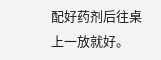配好药剂后往桌上一放就好。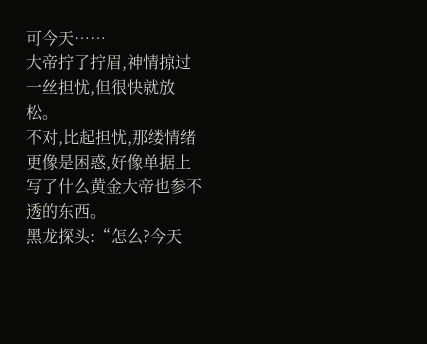可今天……
大帝拧了拧眉,神情掠过一丝担忧,但很快就放松。
不对,比起担忧,那缕情绪更像是困惑,好像单据上写了什么黄金大帝也参不透的东西。
黑龙探头:“怎么?今天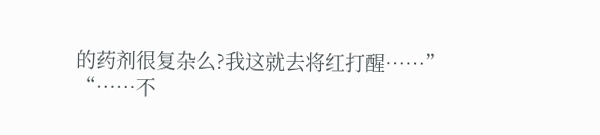的药剂很复杂么?我这就去将红打醒……”
“……不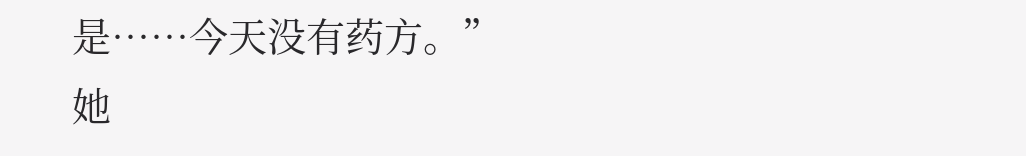是……今天没有药方。”
她